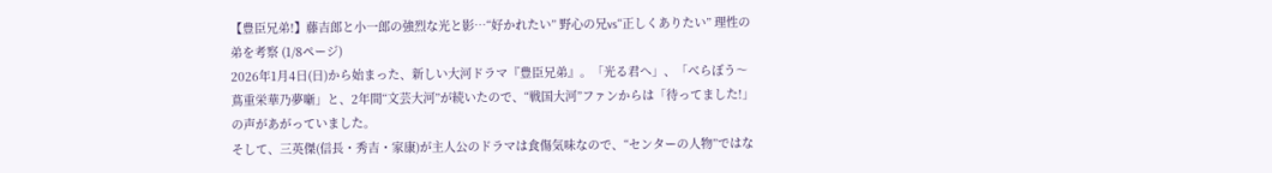【豊臣兄弟!】藤吉郎と小一郎の強烈な光と影…“好かれたい” 野心の兄vs“正しくありたい” 理性の弟を考察 (1/8ページ)
2026年1月4日(日)から始まった、新しい大河ドラマ『豊臣兄弟』。「光る君へ」、「べらぼう〜蔦重栄華乃夢噺」と、2年間“文芸大河”が続いたので、“戦国大河”ファンからは「待ってました!」の声があがっていました。
そして、三英傑(信長・秀吉・家康)が主人公のドラマは食傷気味なので、“センターの人物”ではな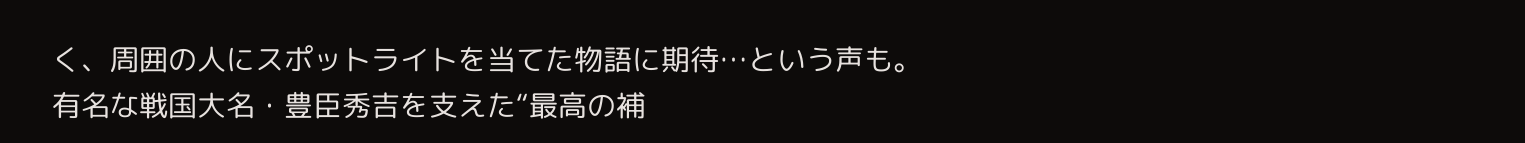く、周囲の人にスポットライトを当てた物語に期待…という声も。
有名な戦国大名・豊臣秀吉を支えた“最高の補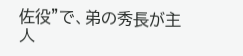佐役”で、弟の秀長が主人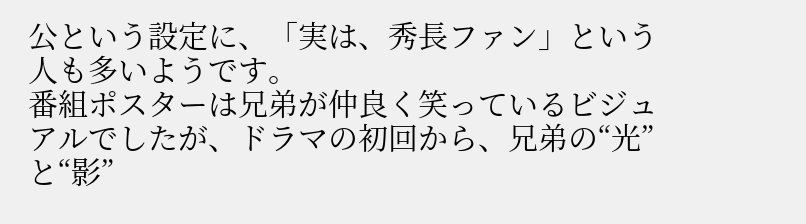公という設定に、「実は、秀長ファン」という人も多いようです。
番組ポスターは兄弟が仲良く笑っているビジュアルでしたが、ドラマの初回から、兄弟の“光”と“影”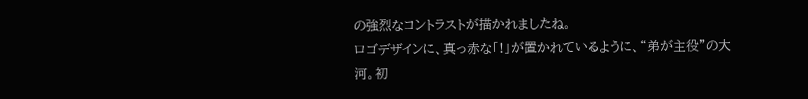の強烈なコントラストが描かれましたね。
ロゴデザインに、真っ赤な「!」が置かれているように、“弟が主役”の大河。初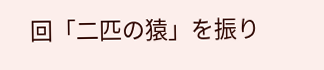回「二匹の猿」を振り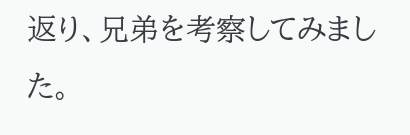返り、兄弟を考察してみました。